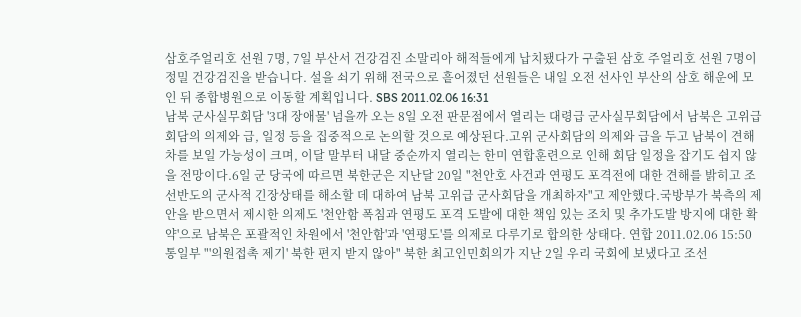삼호주얼리호 선원 7명, 7일 부산서 건강검진 소말리아 해적들에게 납치됐다가 구출된 삼호 주얼리호 선원 7명이 정밀 건강검진을 받습니다. 설을 쇠기 위해 전국으로 흩어졌던 선원들은 내일 오전 선사인 부산의 삼호 해운에 모인 뒤 종합병원으로 이동할 계획입니다. SBS 2011.02.06 16:31
남북 군사실무회담 '3대 장애물' 넘을까 오는 8일 오전 판문점에서 열리는 대령급 군사실무회담에서 남북은 고위급 회담의 의제와 급, 일정 등을 집중적으로 논의할 것으로 예상된다.고위 군사회담의 의제와 급을 두고 남북이 견해차를 보일 가능성이 크며, 이달 말부터 내달 중순까지 열리는 한미 연합훈련으로 인해 회담 일정을 잡기도 쉽지 않을 전망이다.6일 군 당국에 따르면 북한군은 지난달 20일 "천안호 사건과 연평도 포격전에 대한 견해를 밝히고 조선반도의 군사적 긴장상태를 해소할 데 대하여 남북 고위급 군사회담을 개최하자"고 제안했다.국방부가 북측의 제안을 받으면서 제시한 의제도 '천안함 폭침과 연평도 포격 도발에 대한 책임 있는 조치 및 추가도발 방지에 대한 확약'으로 남북은 포괄적인 차원에서 '천안함'과 '연평도'를 의제로 다루기로 합의한 상태다. 연합 2011.02.06 15:50
통일부 "'의원접촉 제기' 북한 편지 받지 않아" 북한 최고인민회의가 지난 2일 우리 국회에 보냈다고 조선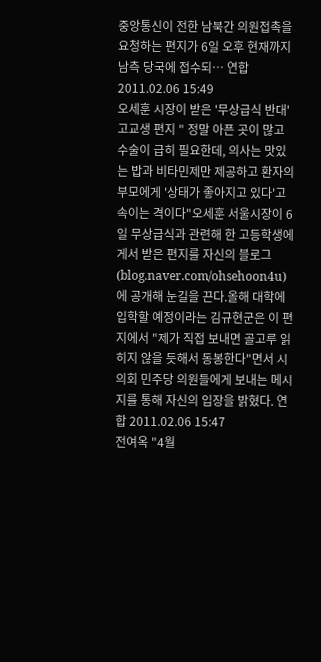중앙통신이 전한 남북간 의원접촉을 요청하는 편지가 6일 오후 현재까지 남측 당국에 접수되… 연합 2011.02.06 15:49
오세훈 시장이 받은 '무상급식 반대' 고교생 편지 " 정말 아픈 곳이 많고 수술이 급히 필요한데, 의사는 맛있는 밥과 비타민제만 제공하고 환자의 부모에게 '상태가 좋아지고 있다'고 속이는 격이다"오세훈 서울시장이 6일 무상급식과 관련해 한 고등학생에게서 받은 편지를 자신의 블로그(blog.naver.com/ohsehoon4u)에 공개해 눈길을 끈다.올해 대학에 입학할 예정이라는 김규현군은 이 편지에서 "제가 직접 보내면 골고루 읽히지 않을 듯해서 동봉한다"면서 시의회 민주당 의원들에게 보내는 메시지를 통해 자신의 입장을 밝혔다. 연합 2011.02.06 15:47
전여옥 "4월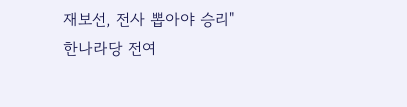재보선, 전사 뽑아야 승리" 한나라당 전여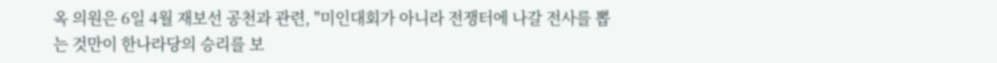옥 의원은 6일 4월 재보선 공천과 관련, "미인대회가 아니라 전쟁터에 나갈 전사를 뽑는 것만이 한나라당의 승리를 보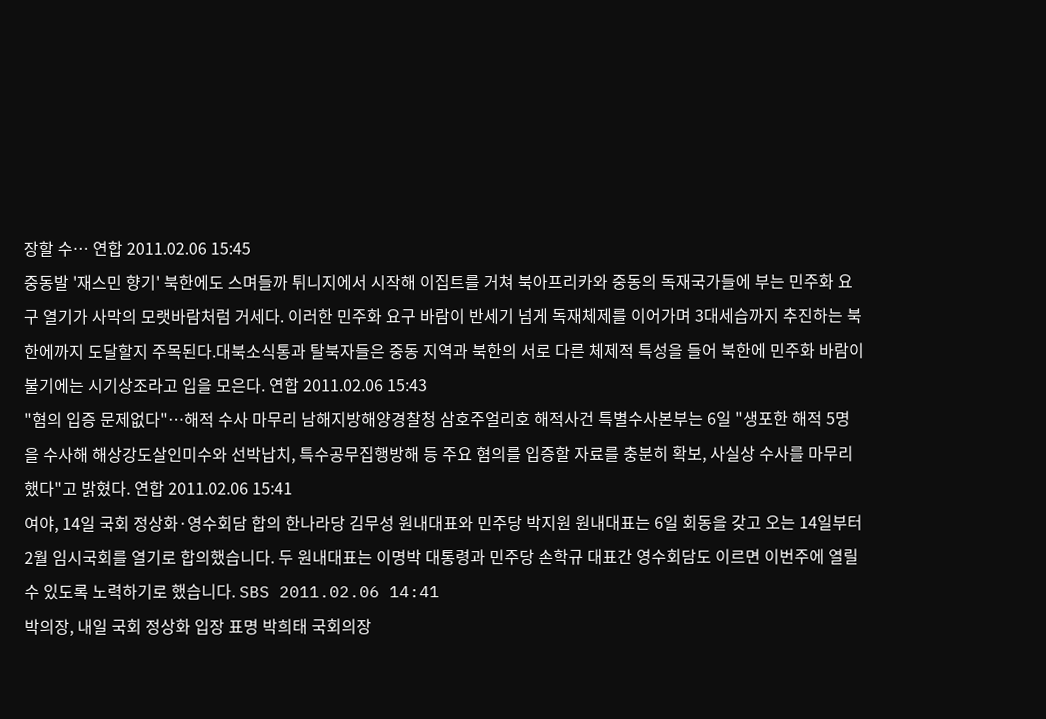장할 수… 연합 2011.02.06 15:45
중동발 '재스민 향기' 북한에도 스며들까 튀니지에서 시작해 이집트를 거쳐 북아프리카와 중동의 독재국가들에 부는 민주화 요구 열기가 사막의 모랫바람처럼 거세다. 이러한 민주화 요구 바람이 반세기 넘게 독재체제를 이어가며 3대세습까지 추진하는 북한에까지 도달할지 주목된다.대북소식통과 탈북자들은 중동 지역과 북한의 서로 다른 체제적 특성을 들어 북한에 민주화 바람이 불기에는 시기상조라고 입을 모은다. 연합 2011.02.06 15:43
"혐의 입증 문제없다"…해적 수사 마무리 남해지방해양경찰청 삼호주얼리호 해적사건 특별수사본부는 6일 "생포한 해적 5명을 수사해 해상강도살인미수와 선박납치, 특수공무집행방해 등 주요 혐의를 입증할 자료를 충분히 확보, 사실상 수사를 마무리했다"고 밝혔다. 연합 2011.02.06 15:41
여야, 14일 국회 정상화·영수회담 합의 한나라당 김무성 원내대표와 민주당 박지원 원내대표는 6일 회동을 갖고 오는 14일부터 2월 임시국회를 열기로 합의했습니다. 두 원내대표는 이명박 대통령과 민주당 손학규 대표간 영수회담도 이르면 이번주에 열릴 수 있도록 노력하기로 했습니다. SBS 2011.02.06 14:41
박의장, 내일 국회 정상화 입장 표명 박희태 국회의장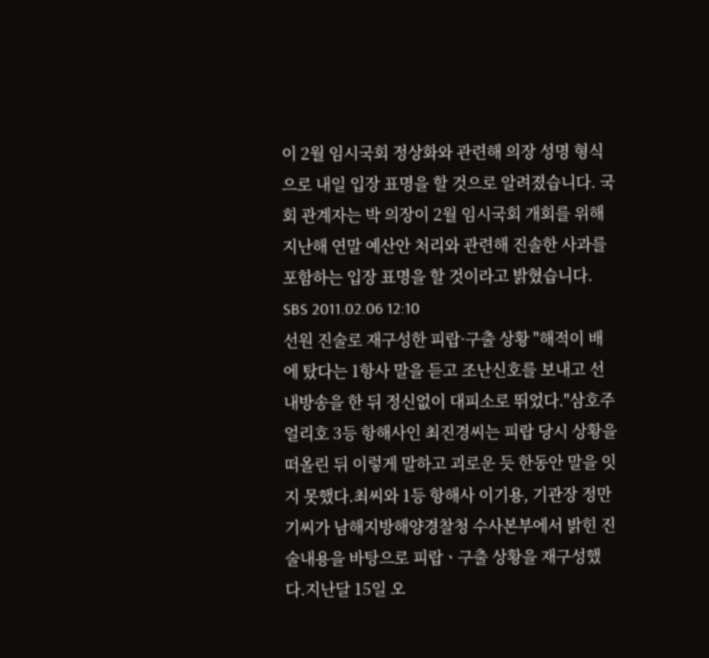이 2월 임시국회 정상화와 관련해 의장 성명 형식으로 내일 입장 표명을 할 것으로 알려졌습니다. 국회 관계자는 박 의장이 2월 임시국회 개회를 위해 지난해 연말 예산안 처리와 관련해 진솔한 사과를 포함하는 입장 표명을 할 것이라고 밝혔습니다. SBS 2011.02.06 12:10
선원 진술로 재구성한 피랍·구출 상황 "해적이 배에 탔다는 1항사 말을 듣고 조난신호를 보내고 선내방송을 한 뒤 정신없이 대피소로 뛰었다."삼호주얼리호 3등 항해사인 최진경씨는 피랍 당시 상황을 떠올린 뒤 이렇게 말하고 괴로운 듯 한동안 말을 잇지 못했다.최씨와 1등 항해사 이기용, 기관장 정만기씨가 남해지방해양경찰청 수사본부에서 밝힌 진술내용을 바탕으로 피랍ㆍ구출 상황을 재구성했다.지난달 15일 오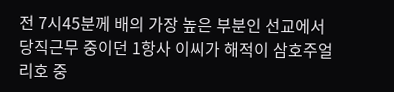전 7시45분께 배의 가장 높은 부분인 선교에서 당직근무 중이던 1항사 이씨가 해적이 삼호주얼리호 중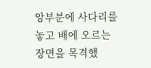앙부분에 사다리를 놓고 배에 오르는 장면을 목격했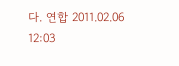다. 연합 2011.02.06 12:03